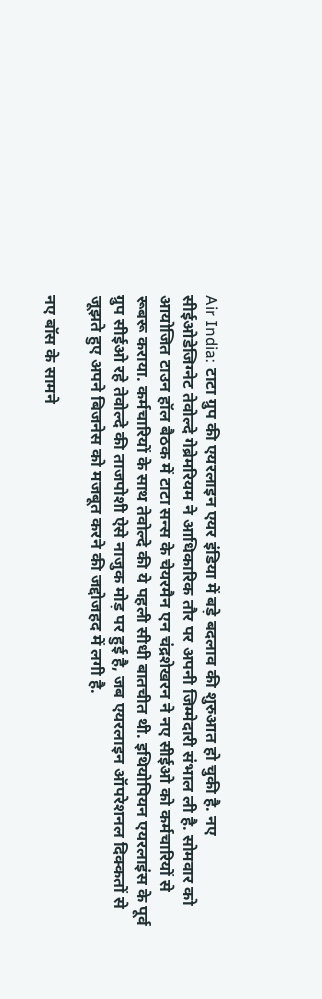Air India: टाटा ग्रुप की एयरलाइन एयर इंडिया में बड़े बदलाव की शुरुआत हो चुकी है. नए सीईओडेजिग्नेट तेवोल्दे गेब्रेमरियम ने आधिकारिक तौर पर अपनी जिम्मेदारी संभाल ली है. सोमवार को आयोजित टाउन हॉल बैठक में टाटा सन्स के चेयरमैन एन चंद्रशेखरन ने नए सीईओ को कर्मचारियों से रूबरू कराया. कर्मचारियों के साथ तेवोल्दे की ये पहली सीधी बातचीत थी. इथियोपियन एयरलाइंस के पूर्व ग्रुप सीईओ रहे तेवोल्दे की ताजपोशी ऐसे नाजुक मोड़ पर हुई है, जब एयरलाइन ऑपरेशनल दिक्कतों से जूझते हुए अपने बिजनेस को मजबूत करने की जद्दोजहद में लगी है.

नए बॉस के सामने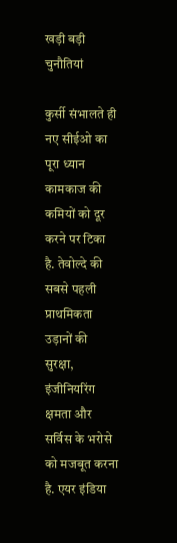खड़ी बड़ी चुनौतियां

कुर्सी संभालते ही नए सीईओ का पूरा ध्यान कामकाज की कमियों को दूर करने पर टिका है. तेवोल्दे की सबसे पहली प्राथमिकता उड़ानों की सुरक्षा, इंजीनियरिंग क्षमता और सर्विस के भरोसे को मजबूत करना है. एयर इंडिया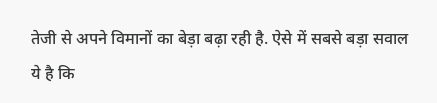तेजी से अपने विमानों का बेड़ा बढ़ा रही है. ऐसे में सबसे बड़ा सवाल ये है कि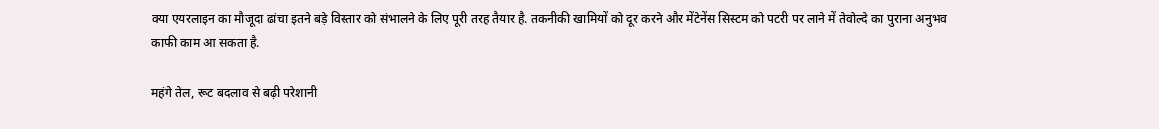क्या एयरलाइन का मौजूदा ढांचा इतने बड़े विस्तार को संभालने के लिए पूरी तरह तैयार है. तकनीकी खामियों को दूर करने और मेंटेनेंस सिस्टम को पटरी पर लाने में तेवोल्दे का पुराना अनुभव काफी काम आ सकता है.

महंगे तेल, रूट बदलाव से बढ़ी परेशानी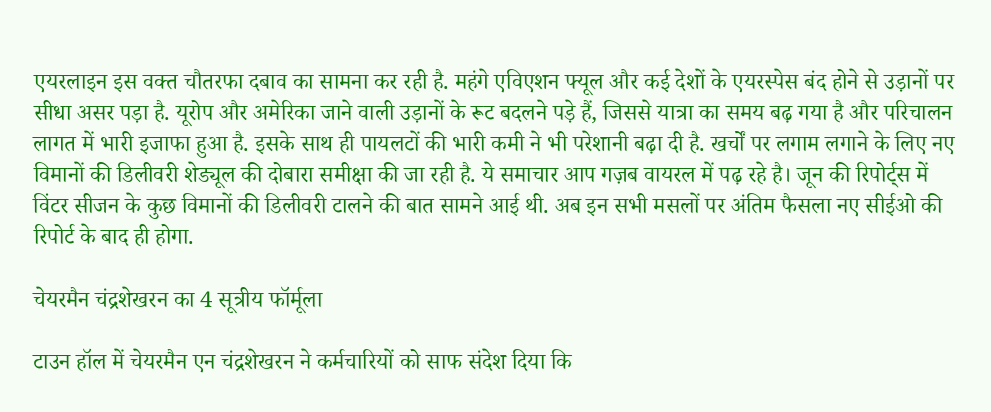एयरलाइन इस वक्त चौतरफा दबाव का सामना कर रही है. महंगे एविएशन फ्यूल और कई देशों के एयरस्पेस बंद होने से उड़ानों पर सीधा असर पड़ा है. यूरोप और अमेरिका जाने वाली उड़ानों के रूट बदलने पड़े हैं, जिससे यात्रा का समय बढ़ गया है और परिचालन लागत में भारी इजाफा हुआ है. इसके साथ ही पायलटों की भारी कमी ने भी परेशानी बढ़ा दी है. खर्चों पर लगाम लगाने के लिए नए विमानों की डिलीवरी शेड्यूल की दोबारा समीक्षा की जा रही है. ये समाचार आप गज़ब वायरल में पढ़ रहे है। जून की रिपोर्ट्स में विंटर सीजन के कुछ विमानों की डिलीवरी टालने की बात सामने आई थी. अब इन सभी मसलों पर अंतिम फैसला नए सीईओ की रिपोर्ट के बाद ही होगा.

चेयरमैन चंद्रशेखरन का 4 सूत्रीय फॉर्मूला

टाउन हॉल में चेयरमैन एन चंद्रशेखरन ने कर्मचारियों को साफ संदेश दिया कि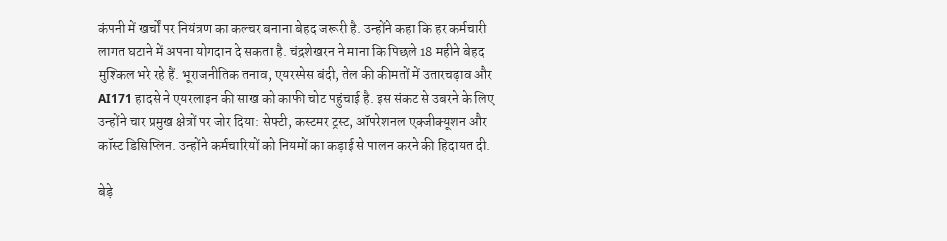कंपनी में खर्चों पर नियंत्रण का कल्चर बनाना बेहद जरूरी है. उन्होंने कहा कि हर कर्मचारी लागत घटाने में अपना योगदान दे सकता है. चंद्रशेखरन ने माना कि पिछले 18 महीने बेहद मुश्किल भरे रहे हैं. भूराजनीतिक तनाव, एयरस्पेस बंदी, तेल की कीमतों में उतारचढ़ाव और AI171 हादसे ने एयरलाइन की साख को काफी चोट पहुंचाई है. इस संकट से उबरने के लिए उन्होंने चार प्रमुख क्षेत्रों पर जोर दिया: सेफ्टी, कस्टमर ट्रस्ट, ऑपरेशनल एक्जीक्यूशन और कॉस्ट डिसिप्लिन. उन्होंने कर्मचारियों को नियमों का कड़ाई से पालन करने की हिदायत दी.

बेड़े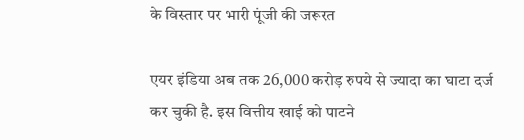के विस्तार पर भारी पूंजी की जरूरत

एयर इंडिया अब तक 26,000 करोड़ रुपये से ज्यादा का घाटा दर्ज कर चुकी है. इस वित्तीय खाई को पाटने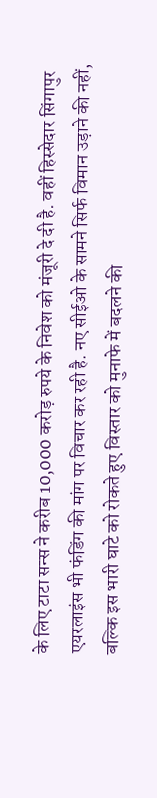के लिए टाटा सन्स ने करीब 10,000 करोड़ रुपये के निवेश को मंजूरी दे दी है. वहीं हिस्सेदार सिंगापुर एयरलाइंस भी फंडिंग की मांग पर विचार कर रही है. नए सीईओ के सामने सिर्फ विमान उड़ाने की नहीं, बल्कि इस भारी घाटे को रोकते हुए विस्तार को मुनाफे में बदलने की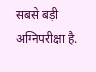सबसे बड़ी अग्निपरीक्षा है.